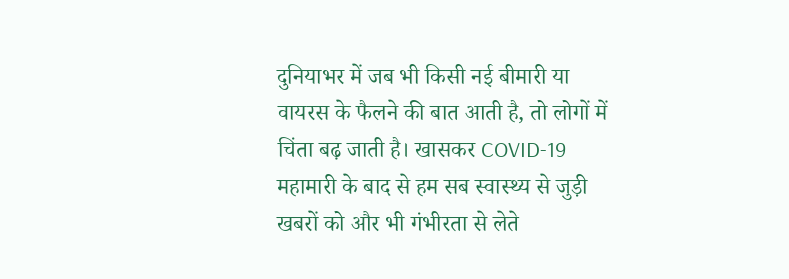दुनियाभर में जब भी किसी नई बीमारी या वायरस के फैलने की बात आती है, तो लोगों में चिंता बढ़ जाती है। खासकर COVID-19 महामारी के बाद से हम सब स्वास्थ्य से जुड़ी खबरों को और भी गंभीरता से लेते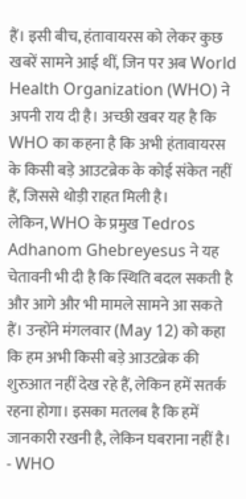हैं। इसी बीच, हंतावायरस को लेकर कुछ खबरें सामने आई थीं, जिन पर अब World Health Organization (WHO) ने अपनी राय दी है। अच्छी खबर यह है कि WHO का कहना है कि अभी हंतावायरस के किसी बड़े आउटब्रेक के कोई संकेत नहीं हैं, जिससे थोड़ी राहत मिली है।
लेकिन, WHO के प्रमुख Tedros Adhanom Ghebreyesus ने यह चेतावनी भी दी है कि स्थिति बदल सकती है और आगे और भी मामले सामने आ सकते हैं। उन्होंने मंगलवार (May 12) को कहा कि हम अभी किसी बड़े आउटब्रेक की शुरुआत नहीं देख रहे हैं, लेकिन हमें सतर्क रहना होगा। इसका मतलब है कि हमें जानकारी रखनी है, लेकिन घबराना नहीं है।
- WHO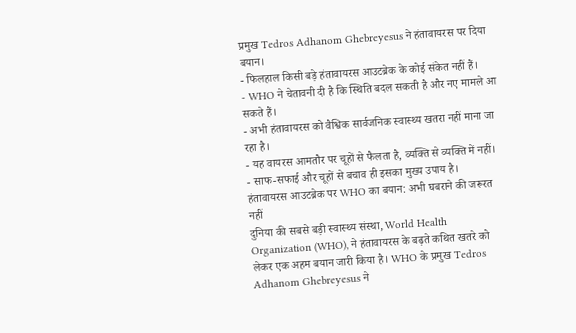प्रमुख Tedros Adhanom Ghebreyesus ने हंतावायरस पर दिया बयान।
- फिलहाल किसी बड़े हंतावायरस आउटब्रेक के कोई संकेत नहीं हैं।
- WHO ने चेतावनी दी है कि स्थिति बदल सकती है और नए मामले आ सकते हैं।
- अभी हंतावायरस को वैश्विक सार्वजनिक स्वास्थ्य खतरा नहीं माना जा रहा है।
- यह वायरस आमतौर पर चूहों से फैलता है, व्यक्ति से व्यक्ति में नहीं।
- साफ-सफाई और चूहों से बचाव ही इसका मुख्य उपाय है।
हंतावायरस आउटब्रेक पर WHO का बयान: अभी घबराने की जरूरत नहीं
दुनिया की सबसे बड़ी स्वास्थ्य संस्था, World Health Organization (WHO), ने हंतावायरस के बढ़ते कथित खतरे को लेकर एक अहम बयान जारी किया है। WHO के प्रमुख Tedros Adhanom Ghebreyesus ने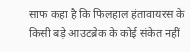साफ कहा है कि फिलहाल हंतावायरस के किसी बड़े आउटब्रेक के कोई संकेत नहीं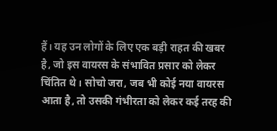हैं। यह उन लोगों के लिए एक बड़ी राहत की खबर है, जो इस वायरस के संभावित प्रसार को लेकर चिंतित थे। सोचो जरा, जब भी कोई नया वायरस आता है, तो उसकी गंभीरता को लेकर कई तरह की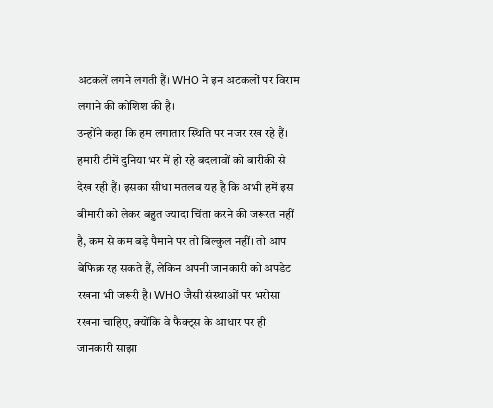अटकलें लगने लगती हैं। WHO ने इन अटकलों पर विराम लगाने की कोशिश की है।
उन्होंने कहा कि हम लगातार स्थिति पर नजर रख रहे हैं। हमारी टीमें दुनिया भर में हो रहे बदलावों को बारीकी से देख रही हैं। इसका सीधा मतलब यह है कि अभी हमें इस बीमारी को लेकर बहुत ज्यादा चिंता करने की जरूरत नहीं है, कम से कम बड़े पैमाने पर तो बिल्कुल नहीं। तो आप बेफिक्र रह सकते हैं, लेकिन अपनी जानकारी को अपडेट रखना भी जरूरी है। WHO जैसी संस्थाओं पर भरोसा रखना चाहिए, क्योंकि वे फैक्ट्स के आधार पर ही जानकारी साझा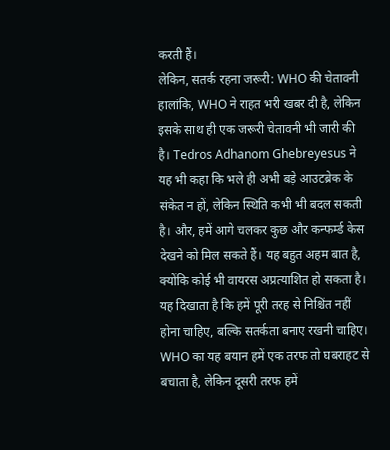करती हैं।
लेकिन, सतर्क रहना जरूरी: WHO की चेतावनी
हालांकि, WHO ने राहत भरी खबर दी है, लेकिन इसके साथ ही एक जरूरी चेतावनी भी जारी की है। Tedros Adhanom Ghebreyesus ने यह भी कहा कि भले ही अभी बड़े आउटब्रेक के संकेत न हों, लेकिन स्थिति कभी भी बदल सकती है। और, हमें आगे चलकर कुछ और कन्फर्म्ड केस देखने को मिल सकते हैं। यह बहुत अहम बात है, क्योंकि कोई भी वायरस अप्रत्याशित हो सकता है। यह दिखाता है कि हमें पूरी तरह से निश्चिंत नहीं होना चाहिए, बल्कि सतर्कता बनाए रखनी चाहिए।
WHO का यह बयान हमें एक तरफ तो घबराहट से बचाता है, लेकिन दूसरी तरफ हमें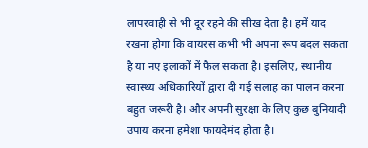लापरवाही से भी दूर रहने की सीख देता है। हमें याद रखना होगा कि वायरस कभी भी अपना रूप बदल सकता है या नए इलाकों में फैल सकता है। इसलिए, स्थानीय स्वास्थ्य अधिकारियों द्वारा दी गई सलाह का पालन करना बहुत जरूरी है। और अपनी सुरक्षा के लिए कुछ बुनियादी उपाय करना हमेशा फायदेमंद होता है।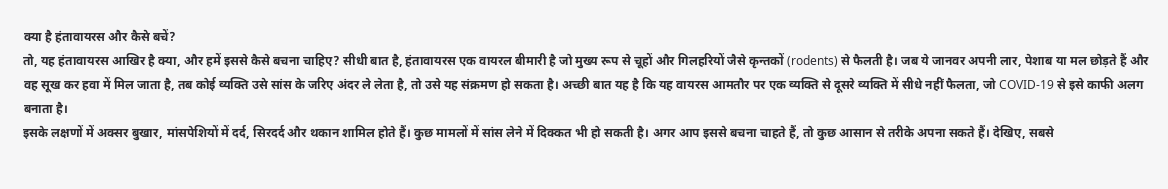क्या है हंतावायरस और कैसे बचें?
तो, यह हंतावायरस आखिर है क्या, और हमें इससे कैसे बचना चाहिए? सीधी बात है, हंतावायरस एक वायरल बीमारी है जो मुख्य रूप से चूहों और गिलहरियों जैसे कृन्तकों (rodents) से फैलती है। जब ये जानवर अपनी लार, पेशाब या मल छोड़ते हैं और वह सूख कर हवा में मिल जाता है, तब कोई व्यक्ति उसे सांस के जरिए अंदर ले लेता है, तो उसे यह संक्रमण हो सकता है। अच्छी बात यह है कि यह वायरस आमतौर पर एक व्यक्ति से दूसरे व्यक्ति में सीधे नहीं फैलता, जो COVID-19 से इसे काफी अलग बनाता है।
इसके लक्षणों में अक्सर बुखार, मांसपेशियों में दर्द, सिरदर्द और थकान शामिल होते हैं। कुछ मामलों में सांस लेने में दिक्कत भी हो सकती है। अगर आप इससे बचना चाहते हैं, तो कुछ आसान से तरीके अपना सकते हैं। देखिए, सबसे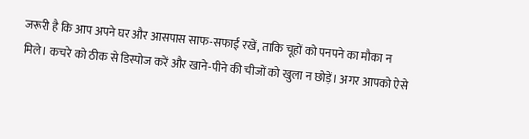जरूरी है कि आप अपने घर और आसपास साफ-सफाई रखें, ताकि चूहों को पनपने का मौका न मिले। कचरे को ठीक से डिस्पोज करें और खाने-पीने की चीजों को खुला न छोड़ें। अगर आपको ऐसे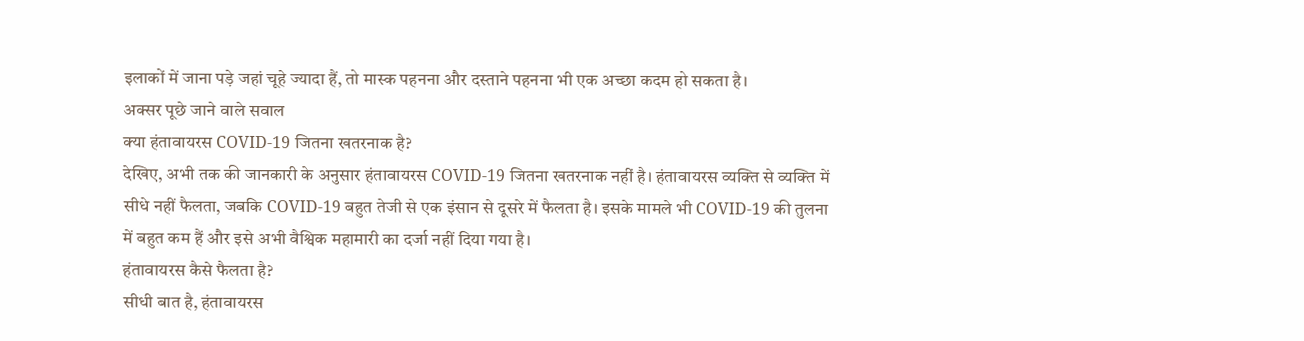इलाकों में जाना पड़े जहां चूहे ज्यादा हैं, तो मास्क पहनना और दस्ताने पहनना भी एक अच्छा कदम हो सकता है।
अक्सर पूछे जाने वाले सवाल
क्या हंतावायरस COVID-19 जितना खतरनाक है?
देखिए, अभी तक की जानकारी के अनुसार हंतावायरस COVID-19 जितना खतरनाक नहीं है। हंतावायरस व्यक्ति से व्यक्ति में सीधे नहीं फैलता, जबकि COVID-19 बहुत तेजी से एक इंसान से दूसरे में फैलता है। इसके मामले भी COVID-19 की तुलना में बहुत कम हैं और इसे अभी वैश्विक महामारी का दर्जा नहीं दिया गया है।
हंतावायरस कैसे फैलता है?
सीधी बात है, हंतावायरस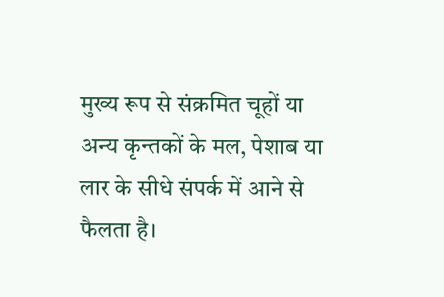मुख्य रूप से संक्रमित चूहों या अन्य कृन्तकों के मल, पेशाब या लार के सीधे संपर्क में आने से फैलता है।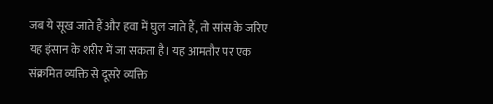जब ये सूख जाते हैं और हवा में घुल जाते हैं, तो सांस के जरिए यह इंसान के शरीर में जा सकता है। यह आमतौर पर एक संक्रमित व्यक्ति से दूसरे व्यक्ति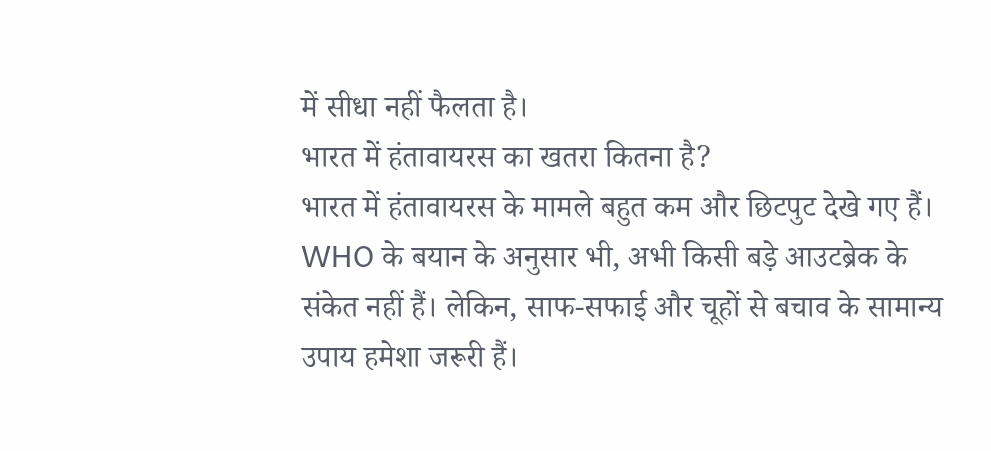में सीधा नहीं फैलता है।
भारत में हंतावायरस का खतरा कितना है?
भारत में हंतावायरस के मामले बहुत कम और छिटपुट देखे गए हैं। WHO के बयान के अनुसार भी, अभी किसी बड़े आउटब्रेक के संकेत नहीं हैं। लेकिन, साफ-सफाई और चूहों से बचाव के सामान्य उपाय हमेशा जरूरी हैं।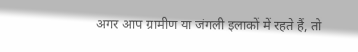अगर आप ग्रामीण या जंगली इलाकों में रहते हैं, तो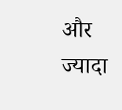और ज्यादा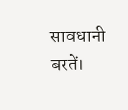सावधानी बरतें।